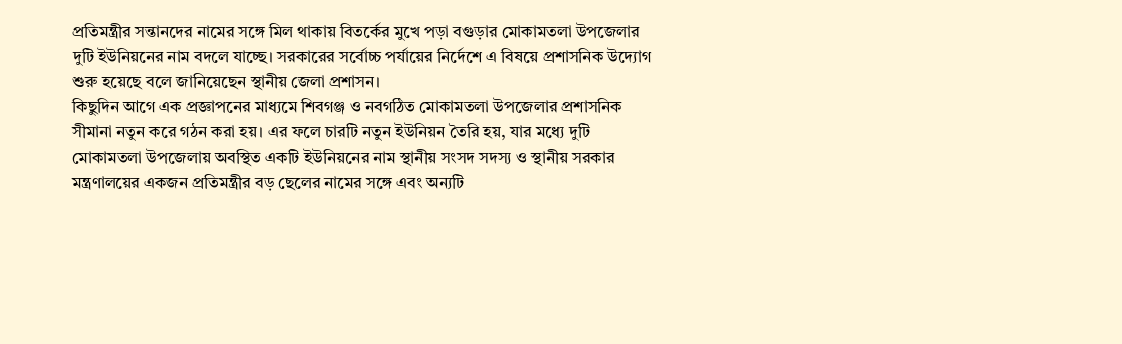প্রতিমন্ত্রীর সন্তানদের নামের সঙ্গে মিল থাকায় বিতর্কের মুখে পড়া বগুড়ার মোকামতলা উপজেলার দুটি ইউনিয়নের নাম বদলে যাচ্ছে। সরকারের সর্বোচ্চ পর্যায়ের নির্দেশে এ বিষয়ে প্রশাসনিক উদ্যোগ শুরু হয়েছে বলে জানিয়েছেন স্থানীয় জেলা প্রশাসন।
কিছুদিন আগে এক প্রজ্ঞাপনের মাধ্যমে শিবগঞ্জ ও নবগঠিত মোকামতলা উপজেলার প্রশাসনিক সীমানা নতুন করে গঠন করা হয়। এর ফলে চারটি নতুন ইউনিয়ন তৈরি হয়, যার মধ্যে দুটি মোকামতলা উপজেলায় অবস্থিত একটি ইউনিয়নের নাম স্থানীয় সংসদ সদস্য ও স্থানীয় সরকার মন্ত্রণালয়ের একজন প্রতিমন্ত্রীর বড় ছেলের নামের সঙ্গে এবং অন্যটি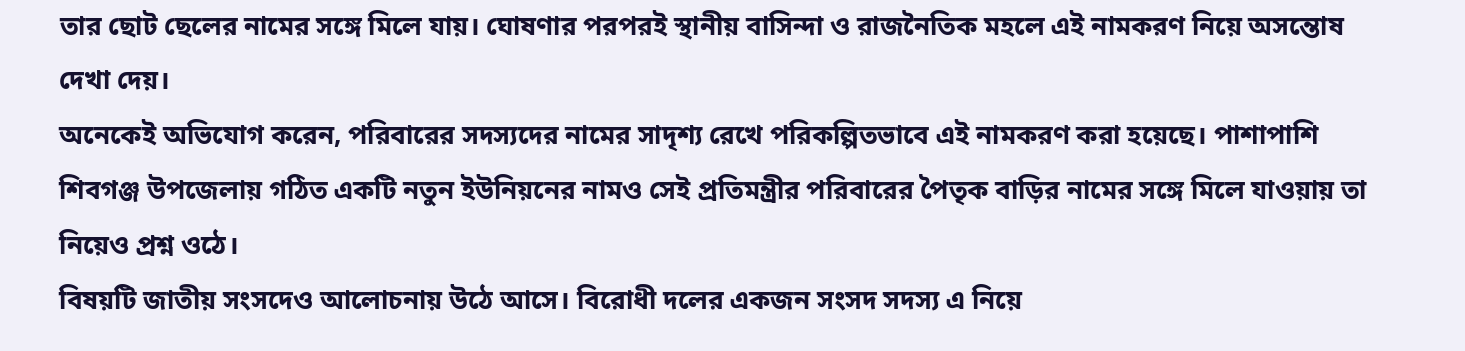তার ছোট ছেলের নামের সঙ্গে মিলে যায়। ঘোষণার পরপরই স্থানীয় বাসিন্দা ও রাজনৈতিক মহলে এই নামকরণ নিয়ে অসন্তোষ দেখা দেয়।
অনেকেই অভিযোগ করেন, পরিবারের সদস্যদের নামের সাদৃশ্য রেখে পরিকল্পিতভাবে এই নামকরণ করা হয়েছে। পাশাপাশি শিবগঞ্জ উপজেলায় গঠিত একটি নতুন ইউনিয়নের নামও সেই প্রতিমন্ত্রীর পরিবারের পৈতৃক বাড়ির নামের সঙ্গে মিলে যাওয়ায় তা নিয়েও প্রশ্ন ওঠে।
বিষয়টি জাতীয় সংসদেও আলোচনায় উঠে আসে। বিরোধী দলের একজন সংসদ সদস্য এ নিয়ে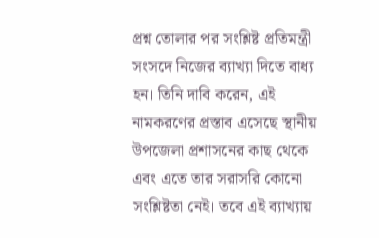প্রশ্ন তোলার পর সংশ্লিষ্ট প্রতিমন্ত্রী সংসদে নিজের ব্যাখ্যা দিতে বাধ্য হন। তিনি দাবি করেন, এই নামকরণের প্রস্তাব এসেছে স্থানীয় উপজেলা প্রশাসনের কাছ থেকে এবং এতে তার সরাসরি কোনো সংশ্লিষ্টতা নেই। তবে এই ব্যাখ্যায়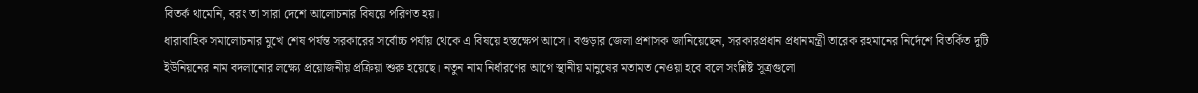বিতর্ক থামেনি, বরং তা সারা দেশে আলোচনার বিষয়ে পরিণত হয়।
ধারাবাহিক সমালোচনার মুখে শেষ পর্যন্ত সরকারের সর্বোচ্চ পর্যায় থেকে এ বিষয়ে হস্তক্ষেপ আসে। বগুড়ার জেলা প্রশাসক জানিয়েছেন, সরকারপ্রধান প্রধানমন্ত্রী তারেক রহমানের নির্দেশে বিতর্কিত দুটি ইউনিয়নের নাম বদলানোর লক্ষ্যে প্রয়োজনীয় প্রক্রিয়া শুরু হয়েছে। নতুন নাম নির্ধারণের আগে স্থানীয় মানুষের মতামত নেওয়া হবে বলে সংশ্লিষ্ট সূত্রগুলো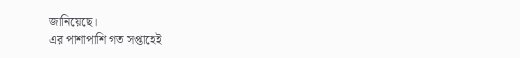জানিয়েছে।
এর পাশাপাশি গত সপ্তাহেই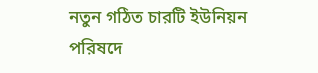নতুন গঠিত চারটি ইউনিয়ন পরিষদে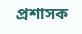প্রশাসক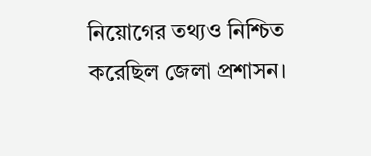নিয়োগের তথ্যও নিশ্চিত করেছিল জেলা প্রশাসন।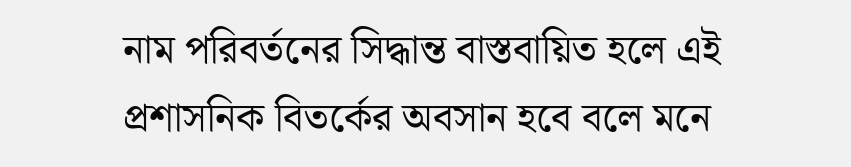নাম পরিবর্তনের সিদ্ধান্ত বাস্তবায়িত হলে এই প্রশাসনিক বিতর্কের অবসান হবে বলে মনে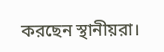করছেন স্থানীয়রা।